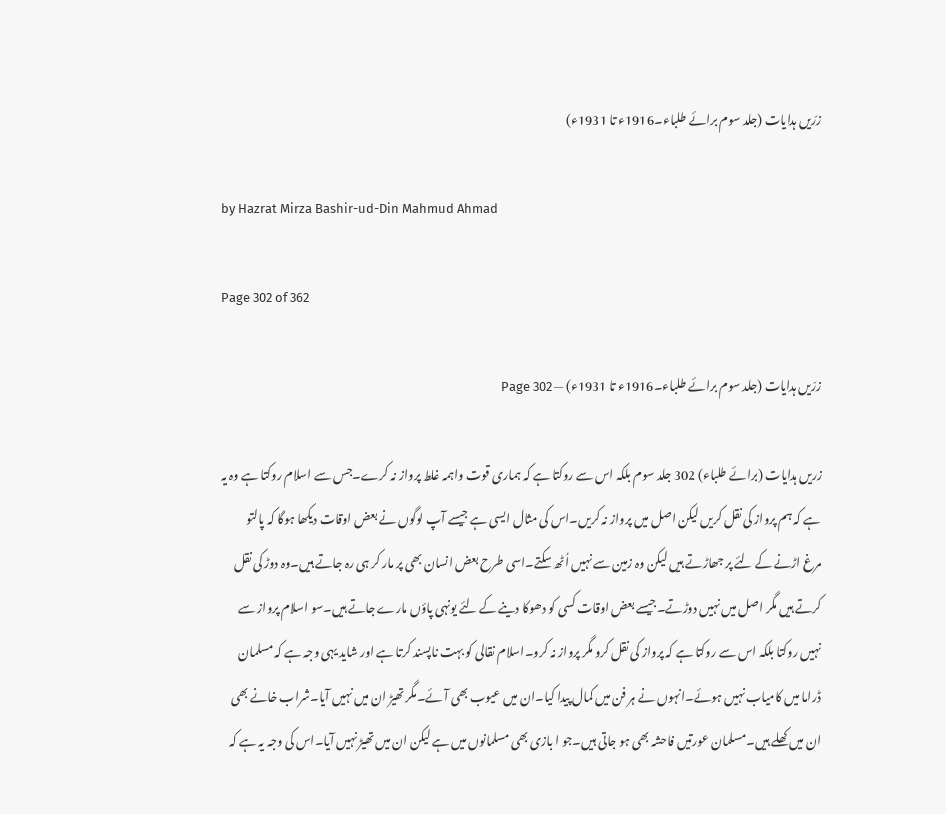زرّیں ہدایات (جلد سوم برائے طلباء۔1916ء تا 1931ء)

by Hazrat Mirza Bashir-ud-Din Mahmud Ahmad

Page 302 of 362

زرّیں ہدایات (جلد سوم برائے طلباء۔1916ء تا 1931ء) — Page 302

زریں ہدایات (برائے طلباء) 302 جلد سوم بلکہ اس سے روکتا ہے کہ ہماری قوت واہمہ غلط پرواز نہ کرے۔جس سے اسلام روکتا ہے وہ یہ ہے کہ ہم پرواز کی نقل کریں لیکن اصل میں پرواز نہ کریں۔اس کی مثال ایسی ہے جیسے آپ لوگوں نے بعض اوقات دیکھا ہوگا کہ پالتو مرغ اڑنے کے لئے پر جھاڑتے ہیں لیکن وہ زمین سے نہیں اُٹھ سکتے۔اسی طرح بعض انسان بھی پر مار کر ہی رہ جاتے ہیں۔وہ دوڑ کی نقل کرتے ہیں مگر اصل میں نہیں دوڑتے۔جیسے بعض اوقات کسی کو دھوکا دینے کے لئے یونہی پاؤں مارے جاتے ہیں۔سو اسلام پرواز سے نہیں روکتا بلکہ اس سے روکتا ہے کہ پرواز کی نقل کرو مگر پرواز نہ کرو۔اسلام نقالی کو بہت ناپسند کرتا ہے اور شاید یہی وجہ ہے کہ مسلمان ڈراما میں کامیاب نہیں ہوئے۔انہوں نے ہر فن میں کمال پیدا کیا۔ان میں عیوب بھی آئے۔مگر تھیڑ ان میں نہیں آیا۔شراب خانے بھی ان میں کھلے ہیں۔مسلمان عورتیں فاحشہ بھی ہو جاتی ہیں۔جو ا بازی بھی مسلمانوں میں ہے لیکن ان میں تھیڑ نہیں آیا۔اس کی وجہ یہ ہے کہ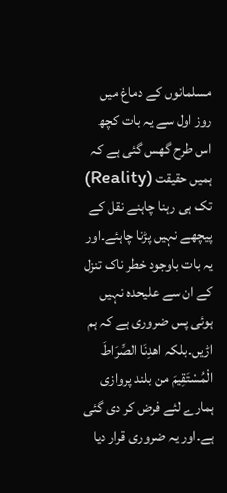مسلمانوں کے دماغ میں روز اول سے یہ بات کچھ اس طرح گھس گئی ہے کہ ہمیں حقیقت (Reality) تک ہی رہنا چاہنے نقل کے پیچھے نہیں پڑنا چاہئے۔اور یہ بات باوجود خطر ناک تنزل کے ان سے علیحدہ نہیں ہوئی پس ضروری ہے کہ ہم اڑیں۔بلکہ اھدِنَا الصِّرَاطَ الْمُسْتَقِيمَ من بلند پروازی ہمارے لئے فرض کر دی گئی ہے۔اور یہ ضروری قرار دیا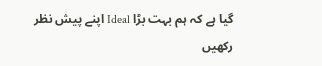گیا ہے کہ ہم بہت بڑا Ideal اپنے پیش نظر رکھیں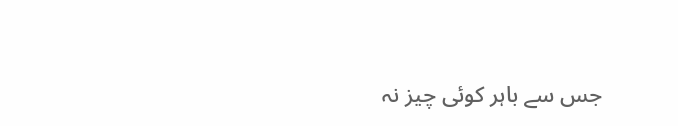جس سے باہر کوئی چیز نہ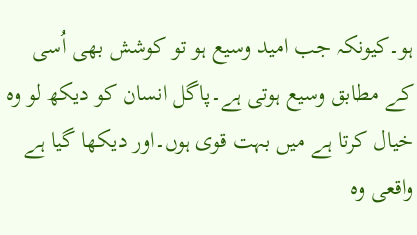ہو۔کیونکہ جب امید وسیع ہو تو کوشش بھی اُسی کے مطابق وسیع ہوتی ہے۔پاگل انسان کو دیکھ لو وہ خیال کرتا ہے میں بہت قوی ہوں۔اور دیکھا گیا ہے واقعی وہ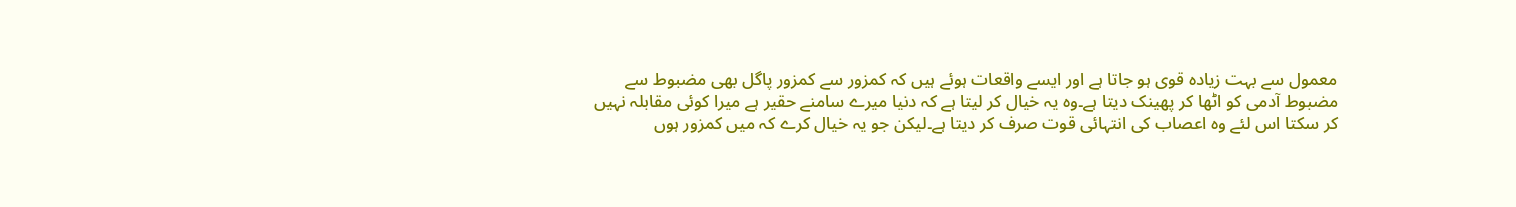معمول سے بہت زیادہ قوی ہو جاتا ہے اور ایسے واقعات ہوئے ہیں کہ کمزور سے کمزور پاگل بھی مضبوط سے مضبوط آدمی کو اٹھا کر پھینک دیتا ہے۔وہ یہ خیال کر لیتا ہے کہ دنیا میرے سامنے حقیر ہے میرا کوئی مقابلہ نہیں کر سکتا اس لئے وہ اعصاب کی انتہائی قوت صرف کر دیتا ہے۔لیکن جو یہ خیال کرے کہ میں کمزور ہوں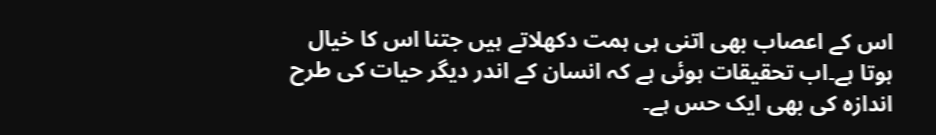اس کے اعصاب بھی اتنی ہی ہمت دکھلاتے ہیں جتنا اس کا خیال ہوتا ہے۔اب تحقیقات ہوئی ہے کہ انسان کے اندر دیگر حیات کی طرح اندازہ کی بھی ایک حس ہے۔